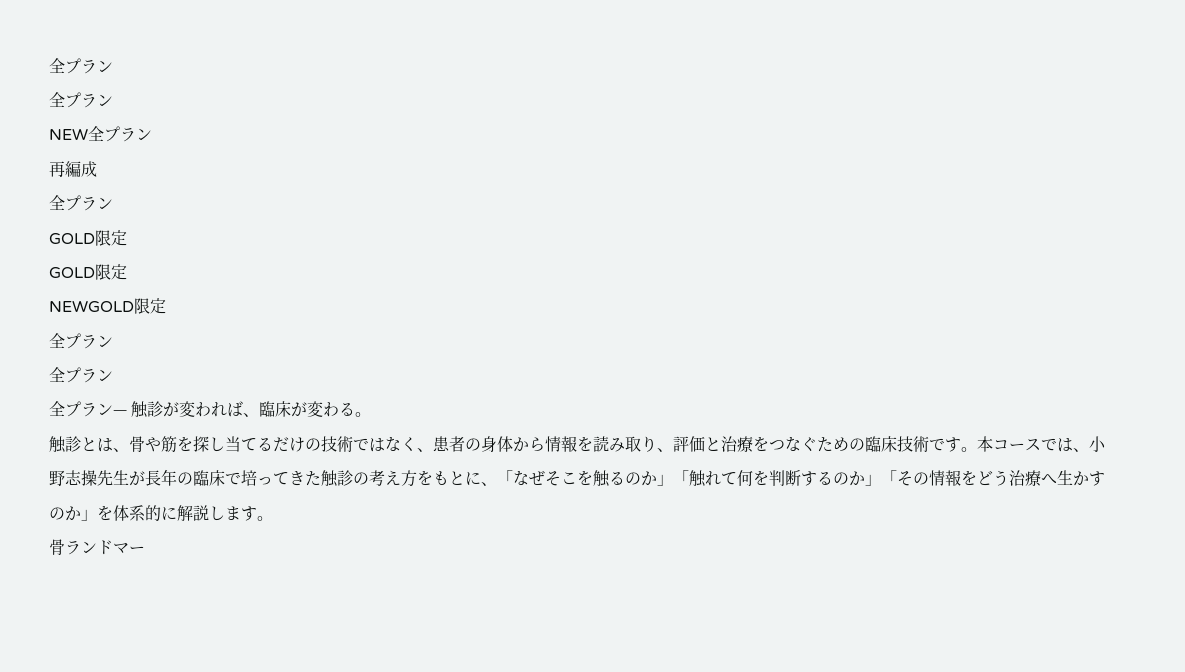全プラン
全プラン
NEW全プラン
再編成
全プラン
GOLD限定
GOLD限定
NEWGOLD限定
全プラン
全プラン
全プラン— 触診が変われば、臨床が変わる。
触診とは、骨や筋を探し当てるだけの技術ではなく、患者の身体から情報を読み取り、評価と治療をつなぐための臨床技術です。本コースでは、小野志操先生が長年の臨床で培ってきた触診の考え方をもとに、「なぜそこを触るのか」「触れて何を判断するのか」「その情報をどう治療へ生かすのか」を体系的に解説します。
骨ランドマー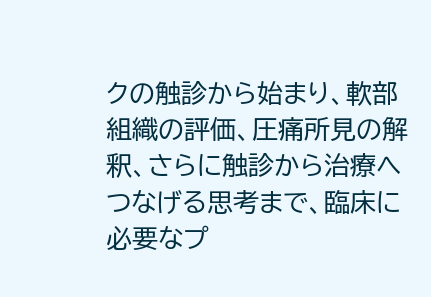クの触診から始まり、軟部組織の評価、圧痛所見の解釈、さらに触診から治療へつなげる思考まで、臨床に必要なプ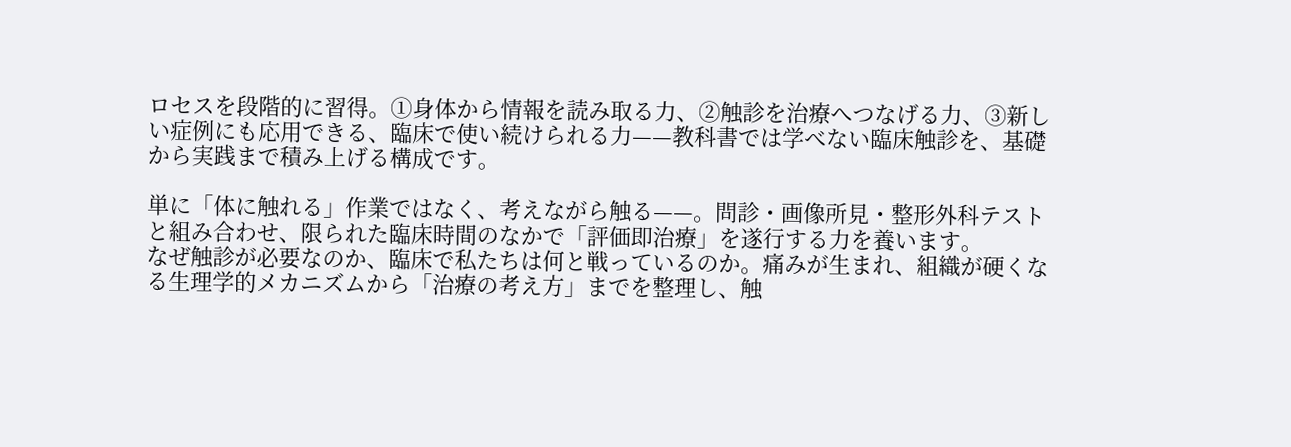ロセスを段階的に習得。①身体から情報を読み取る力、②触診を治療へつなげる力、③新しい症例にも応用できる、臨床で使い続けられる力——教科書では学べない臨床触診を、基礎から実践まで積み上げる構成です。

単に「体に触れる」作業ではなく、考えながら触る——。問診・画像所見・整形外科テストと組み合わせ、限られた臨床時間のなかで「評価即治療」を遂行する力を養います。
なぜ触診が必要なのか、臨床で私たちは何と戦っているのか。痛みが生まれ、組織が硬くなる生理学的メカニズムから「治療の考え方」までを整理し、触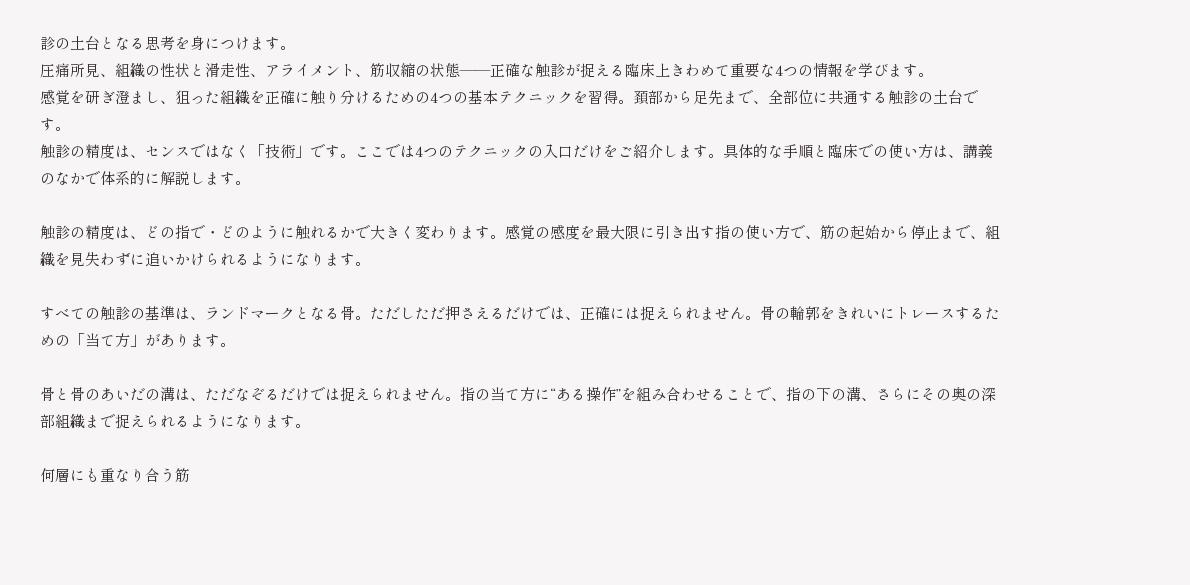診の土台となる思考を身につけます。
圧痛所見、組織の性状と滑走性、アライメント、筋収縮の状態——正確な触診が捉える臨床上きわめて重要な4つの情報を学びます。
感覚を研ぎ澄まし、狙った組織を正確に触り分けるための4つの基本テクニックを習得。頚部から足先まで、全部位に共通する触診の土台です。
触診の精度は、センスではなく「技術」です。ここでは4つのテクニックの入口だけをご紹介します。具体的な手順と臨床での使い方は、講義のなかで体系的に解説します。

触診の精度は、どの指で・どのように触れるかで大きく変わります。感覚の感度を最大限に引き出す指の使い方で、筋の起始から停止まで、組織を見失わずに追いかけられるようになります。

すべての触診の基準は、ランドマークとなる骨。ただしただ押さえるだけでは、正確には捉えられません。骨の輪郭をきれいにトレースするための「当て方」があります。

骨と骨のあいだの溝は、ただなぞるだけでは捉えられません。指の当て方に“ある操作”を組み合わせることで、指の下の溝、さらにその奥の深部組織まで捉えられるようになります。

何層にも重なり合う筋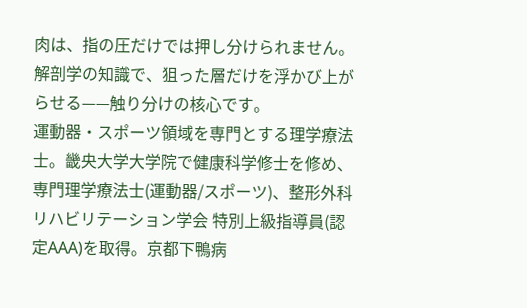肉は、指の圧だけでは押し分けられません。解剖学の知識で、狙った層だけを浮かび上がらせる——触り分けの核心です。
運動器・スポーツ領域を専門とする理学療法士。畿央大学大学院で健康科学修士を修め、専門理学療法士(運動器/スポーツ)、整形外科リハビリテーション学会 特別上級指導員(認定AAA)を取得。京都下鴨病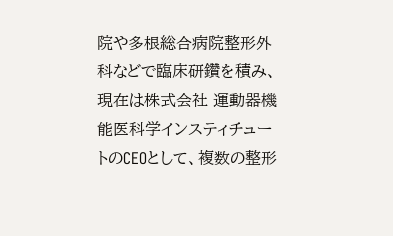院や多根総合病院整形外科などで臨床研鑽を積み、現在は株式会社 運動器機能医科学インスティチュートのCEOとして、複数の整形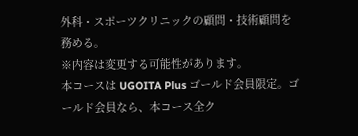外科・スポーツクリニックの顧問・技術顧問を務める。
※内容は変更する可能性があります。
本コースは UGOITA Plus ゴールド会員限定。ゴールド会員なら、本コース全ク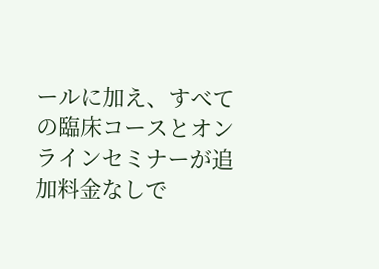ールに加え、すべての臨床コースとオンラインセミナーが追加料金なしで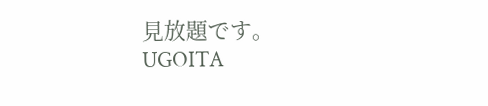見放題です。
UGOITA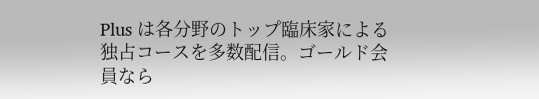Plus は各分野のトップ臨床家による独占コースを多数配信。ゴールド会員なら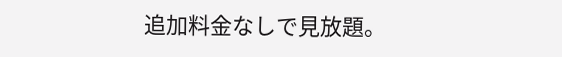追加料金なしで見放題。